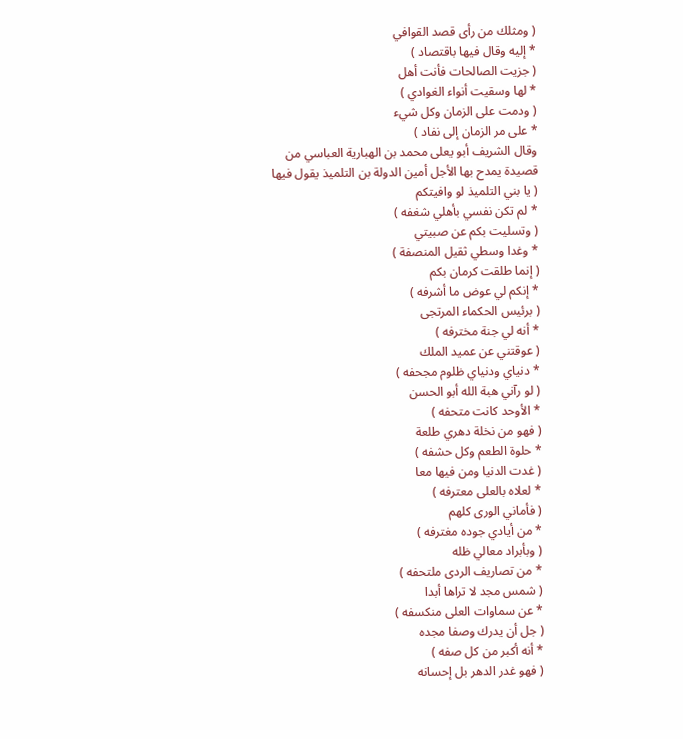( ومثلك من رأى قصد القوافي
* إليه وقال فيها باقتصاد )
( جزيت الصالحات فأنت أهل
* لها وسقيت أنواء الغوادي )
( ودمت على الزمان وكل شيء
* على مر الزمان إلى نفاد )
وقال الشريف أبو يعلى محمد بن الهبارية العباسي من قصيدة يمدح بها الأجل أمين الدولة بن التلميذ يقول فيها
( يا بني التلميذ لو وافيتكم
* لم تكن نفسي بأهلي شغفه )
( وتسليت بكم عن صبيتي
* وغدا وسطي ثقيل المنصفة )
( إنما طلقت كرمان بكم
* إنكم لي عوض ما أشرفه )
( برئيس الحكماء المرتجى
* أنه لي جنة مخترفه )
( عوقتني عن عميد الملك
* دنياي ودنياي ظلوم مجحفه )
( لو رآني هبة الله أبو الحسن
* الأوحد كانت متحفه )
( فهو من نخلة دهري طلعة
* حلوة الطعم وكل حشفه )
( غدت الدنيا ومن فيها معا
* لعلاه بالعلى معترفه )
( فأماني الورى كلهم
* من أيادي جوده مغترفه )
( وبأبراد معالي ظله
* من تصاريف الردى ملتحفه )
( شمس مجد لا تراها أبدا
* عن سماوات العلى منكسفه )
( جل أن يدرك وصفا مجده
* أنه أكبر من كل صفه )
( فهو غدر الدهر بل إحسانه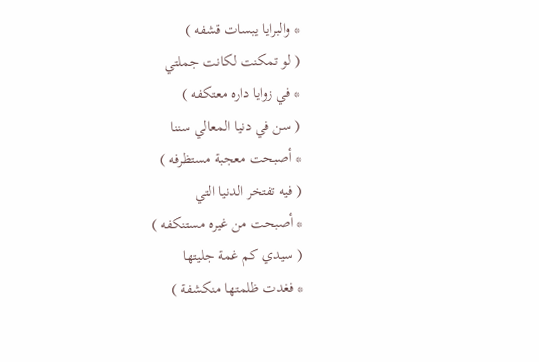* والبرايا يبسات قشفه )
( لو تمكنت لكانت جملتي
* في زوايا داره معتكفه )
( سن في دنيا المعالي سننا
* أصبحت معجبة مستظرفه )
( فيه تفتخر الدنيا التي
* أصبحت من غيره مستنكفه )
( سيدي كم غمة جليتها
* فغدت ظلمتها منكشفة )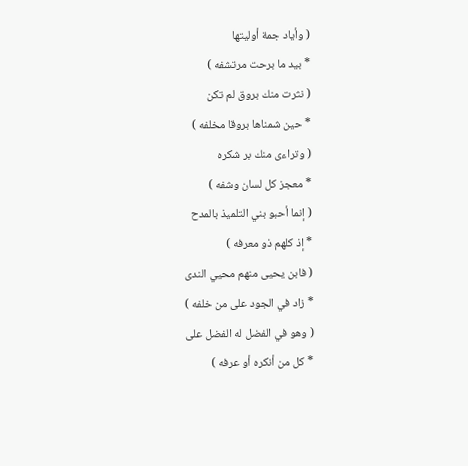( وأياد جمة أوليتها
* بيد ما برحت مرتشفه )
( نثرت منك بروق لم تكن
* حين شمناها بروقا مخلفه )
( وتراءى منك بر شكره
* معجز كل لسان وشفه )
( إنما أحبو بني التلميذ بالمدح
* إذ كلهم ذو معرفه )
( فابن يحيى منهم محيي الندى
* زاد في الجود على من خلفه )
( وهو في الفضل له الفضل على
* كل من أنكره أو عرفه )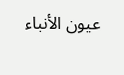عيون الأنباء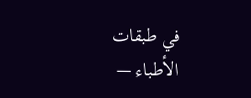في طبقات الأطباء —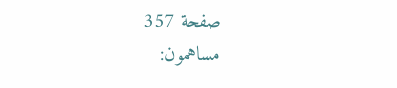صفحة 357
مساهمون: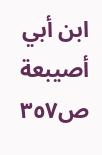ابن أبي أصيبعة
ص٣٥٧